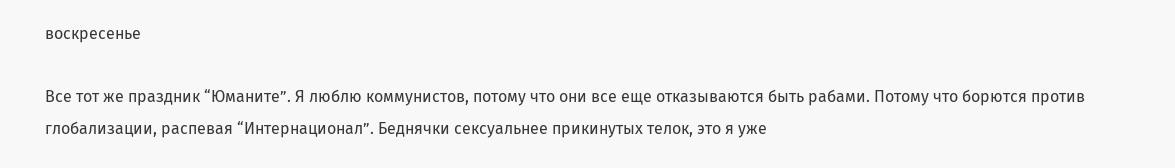воскресенье

Все тот же праздник “Юманите”. Я люблю коммунистов, потому что они все еще отказываются быть рабами. Потому что борются против глобализации, распевая “Интернационал”. Беднячки сексуальнее прикинутых телок, это я уже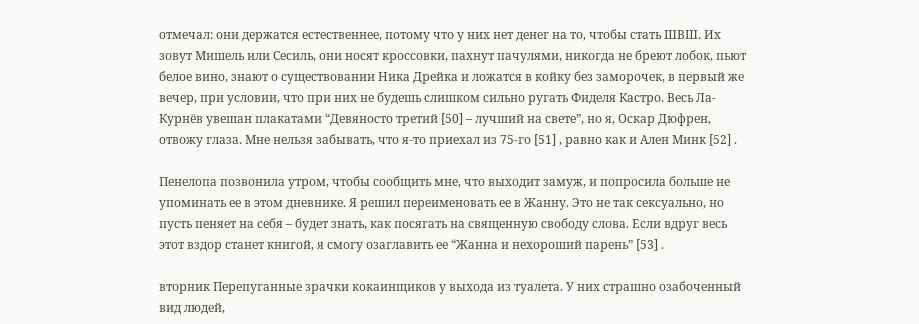отмечал: они держатся естественнее, потому что у них нет денег на то, чтобы стать ШВШ. Их зовут Мишель или Сесиль, они носят кроссовки, пахнут пачулями, никогда не бреют лобок, пьют белое вино, знают о существовании Ника Дрейка и ложатся в койку без заморочек, в первый же вечер, при условии, что при них не будешь слишком сильно ругать Фиделя Кастро. Весь Ла-Курнёв увешан плакатами “Девяносто третий [50] – лучший на свете”, но я, Оскар Дюфрен, отвожу глаза. Мне нельзя забывать, что я-то приехал из 75-го [51] , равно как и Ален Минк [52] .

Пенелопа позвонила утром, чтобы сообщить мне, что выходит замуж, и попросила больше не упоминать ее в этом дневнике. Я решил переименовать ее в Жанну. Это не так сексуально, но пусть пеняет на себя – будет знать, как посягать на священную свободу слова. Если вдруг весь этот вздор станет книгой, я смогу озаглавить ее “Жанна и нехороший парень” [53] .

вторник Перепуганные зрачки кокаинщиков у выхода из туалета. У них страшно озабоченный вид людей,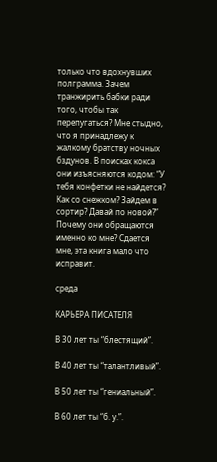только что вдохнувших полграмма. Зачем транжирить бабки ради того, чтобы так перепугаться? Мне стыдно, что я принадлежу к жалкому братству ночных бздунов. В поисках кокса они изъясняются кодом: “У тебя конфетки не найдется? Как со снежком? Зайдем в сортир? Давай по новой?” Почему они обращаются именно ко мне? Сдается мне, эта книга мало что исправит.

среда

КАРЬЕРА ПИСАТЕЛЯ

В 30 лет ты “блестящий”.

В 40 лет ты “талантливый”.

В 50 лет ты “гениальный”.

В 60 лет ты “б. у.”.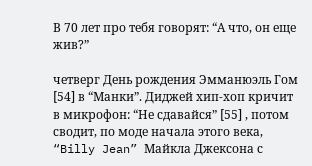В 70 лет про тебя говорят: “А что, он еще жив?”

четверг День рождения Эмманюэль Гом [54] в “Манки”. Диджей хип-хоп кричит в микрофон: “Не сдавайся” [55] , потом сводит, по моде начала этого века, “Billy Jean” Майкла Джексона с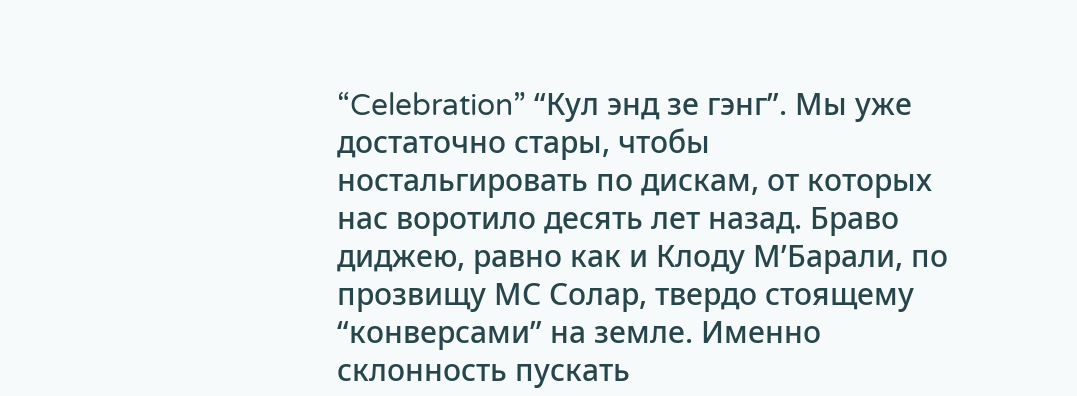“Celebration” “Кул энд зе гэнг”. Мы уже достаточно стары, чтобы ностальгировать по дискам, от которых нас воротило десять лет назад. Браво диджею, равно как и Клоду М’Барали, по прозвищу МС Солар, твердо стоящему “конверсами” на земле. Именно склонность пускать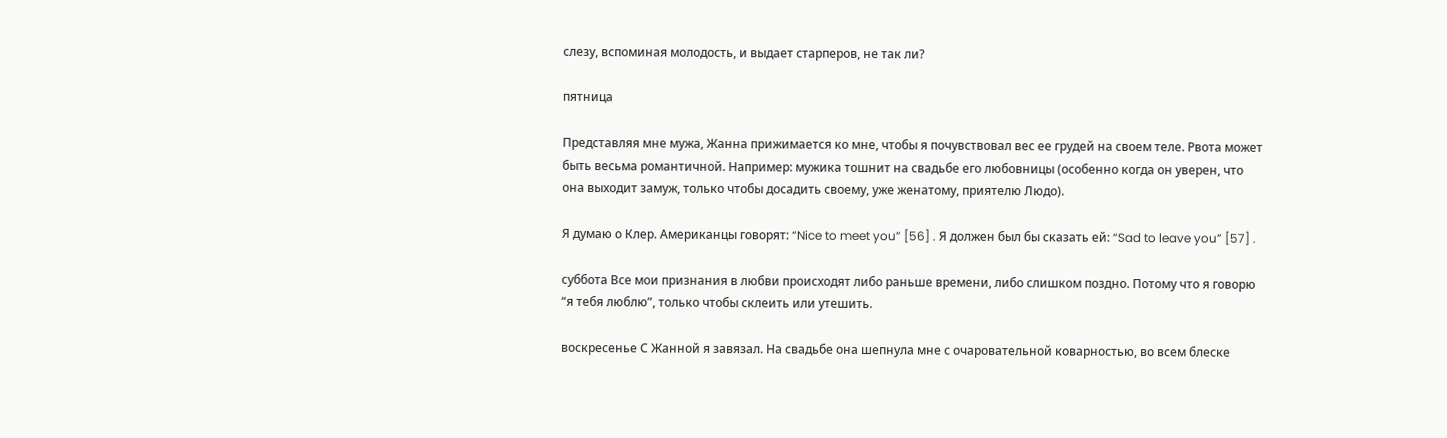слезу, вспоминая молодость, и выдает старперов, не так ли?

пятница

Представляя мне мужа, Жанна прижимается ко мне, чтобы я почувствовал вес ее грудей на своем теле. Рвота может быть весьма романтичной. Например: мужика тошнит на свадьбе его любовницы (особенно когда он уверен, что она выходит замуж, только чтобы досадить своему, уже женатому, приятелю Людо).

Я думаю о Клер. Американцы говорят: “Nice to meet you” [56] . Я должен был бы сказать ей: “Sad to leave you” [57] .

суббота Все мои признания в любви происходят либо раньше времени, либо слишком поздно. Потому что я говорю “я тебя люблю”, только чтобы склеить или утешить.

воскресенье С Жанной я завязал. На свадьбе она шепнула мне с очаровательной коварностью, во всем блеске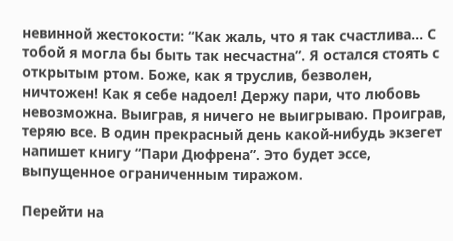невинной жестокости: “Как жаль, что я так счастлива… С тобой я могла бы быть так несчастна”. Я остался стоять с открытым ртом. Боже, как я труслив, безволен, ничтожен! Как я себе надоел! Держу пари, что любовь невозможна. Выиграв, я ничего не выигрываю. Проиграв, теряю все. В один прекрасный день какой-нибудь экзегет напишет книгу “Пари Дюфрена”. Это будет эссе, выпущенное ограниченным тиражом.

Перейти на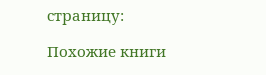страницу:

Похожие книги